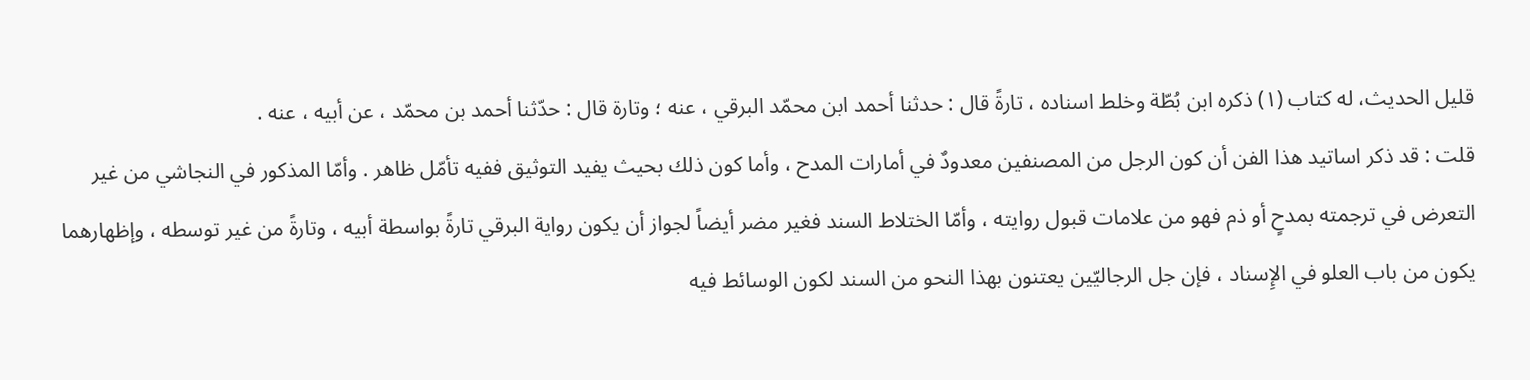قليل الحديث، له كتاب (١) ذكره ابن بُطّة وخلط اسناده ، تارةً قال : حدثنا أحمد ابن محمّد البرقي ، عنه ؛ وتارة قال : حدّثنا أحمد بن محمّد ، عن أبيه ، عنه .
قلت : قد ذكر اساتيد هذا الفن أن كون الرجل من المصنفين معدودٌ في أمارات المدح ، وأما كون ذلك بحيث يفيد التوثيق ففيه تأمّل ظاهر . وأمّا المذكور في النجاشي من غير التعرض في ترجمته بمدحٍ أو ذم فهو من علامات قبول روايته ، وأمّا الختلاط السند فغير مضر أيضاً لجواز أن يكون رواية البرقي تارةً بواسطة أبيه ، وتارةً من غير توسطه ، وإظهارهما يكون من باب العلو في الإِسناد ، فإن جل الرجاليّين يعتنون بهذا النحو من السند لكون الوسائط فيه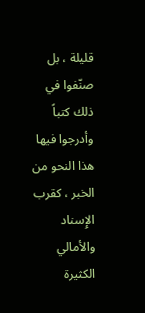قليلة ، بل صنّفوا في ذلك كتباً وأدرجوا فيها هذا النحو من
الخبر ، كقرب الإِسناد والأمالي الكثيرة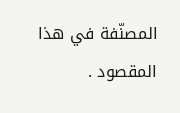المصنّفة في هذا المقصود .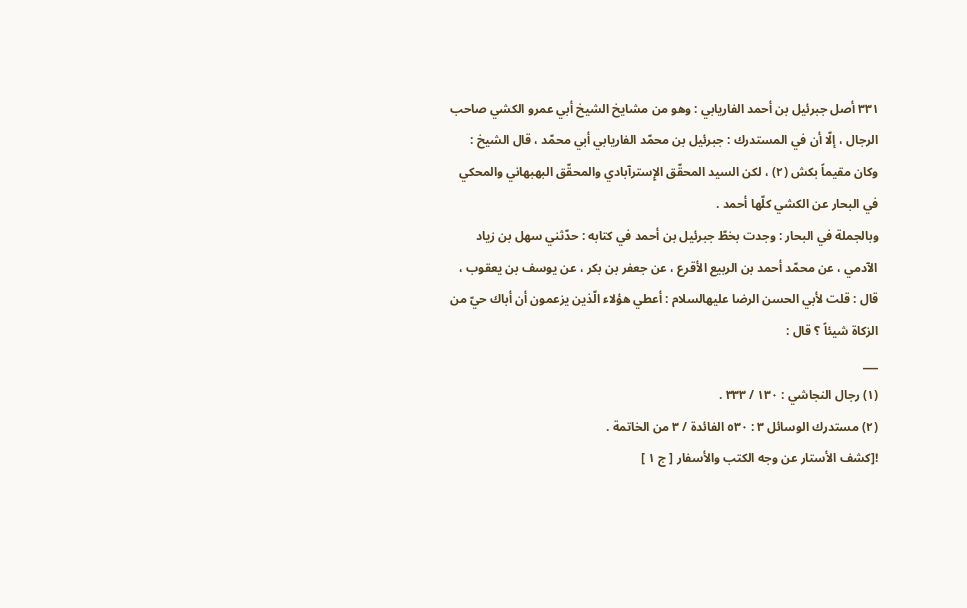٣٣١ أصل جبرئيل بن أحمد الفاريابي : وهو من مشايخ الشيخ أبي عمرو الكشي صاحب الرجال ، إلّا أن في المستدرك : جبرئيل بن محمّد الفاريابي أبي محمّد ، قال الشيخ : وكان مقيماً بكش (٢) ، لكن السيد المحقّق الإِسترآبادي والمحقّق البهبهاني والمحكي في البحار عن الكشي كلّها أحمد .
وبالجملة في البحار : وجدت بخطّ جبرئيل بن أحمد في كتابه : حدّثني سهل بن زياد الآدمي ، عن محمّد أحمد بن الربيع الأقرع ، عن جعفر بن بكر ، عن يوسف بن يعقوب ، قال : قلت لأبي الحسن الرضا عليهالسلام : أعطي هؤلاء الّذين يزعمون أن أباك حيّ من الزكاة شيئاً ؟ قال :
___
(١) رجال النجاشي : ١٣٠ / ٣٣٣ .
(٢) مستدرك الوسائل ٣ : ٥٣٠ الفائدة / ٣ من الخاتمة .
![كشف الأستار عن وجه الكتب والأسفار [ ج ١ ]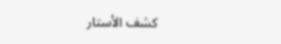كشف الأستار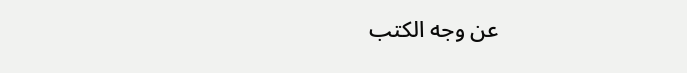عن وجه الكتب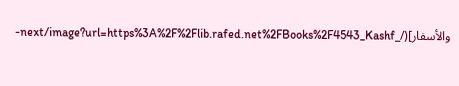والأسفار](/_next/image?url=https%3A%2F%2Flib.rafed.net%2FBooks%2F4543_Kashf-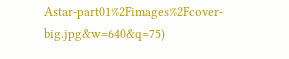Astar-part01%2Fimages%2Fcover-big.jpg&w=640&q=75)